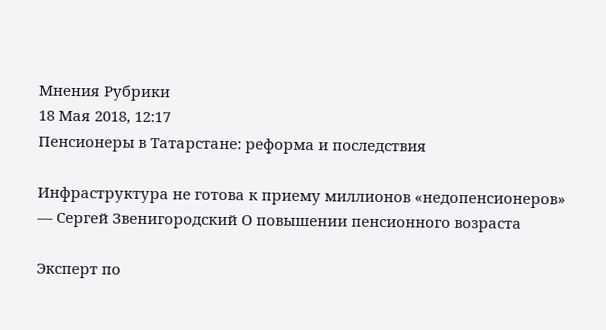Мнения Рубрики
18 Мая 2018, 12:17
Пенсионеры в Татарстане: реформа и последствия

Инфраструктура не готова к приему миллионов «недопенсионеров» — Сергей Звенигородский О повышении пенсионного возраста

Эксперт по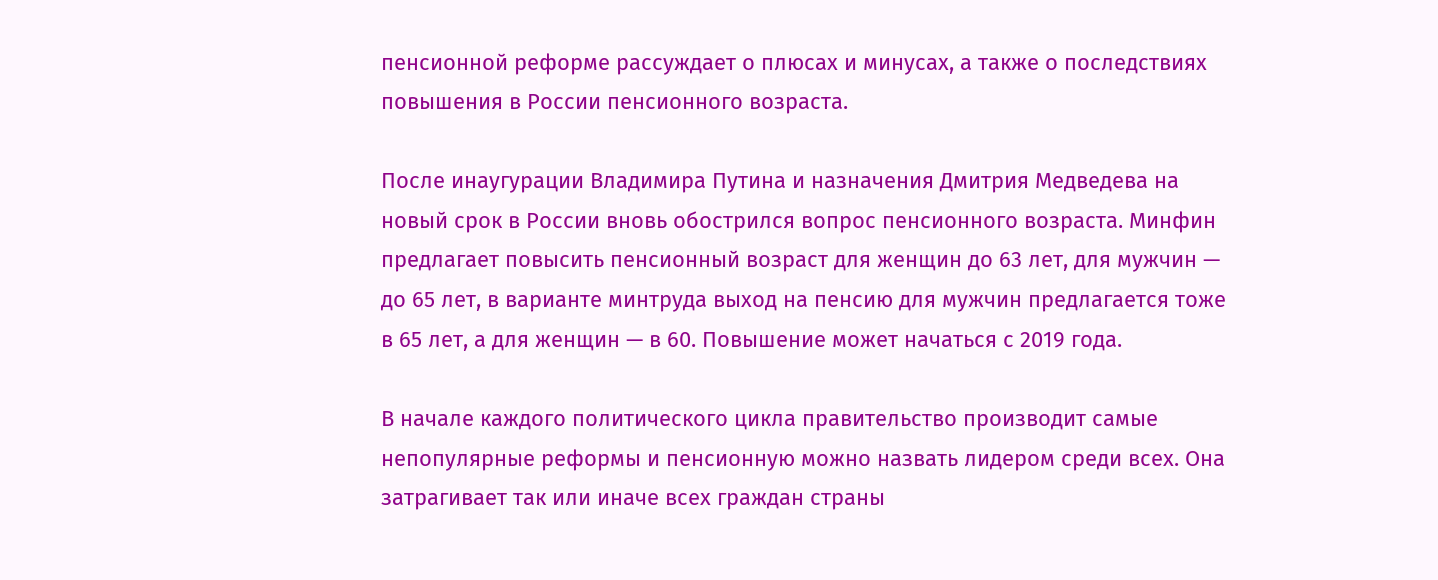пенсионной реформе рассуждает о плюсах и минусах, а также о последствиях повышения в России пенсионного возраста.

После инаугурации Владимира Путина и назначения Дмитрия Медведева на новый срок в России вновь обострился вопрос пенсионного возраста. Минфин предлагает повысить пенсионный возраст для женщин до 63 лет, для мужчин — до 65 лет, в варианте минтруда выход на пенсию для мужчин предлагается тоже в 65 лет, а для женщин — в 60. Повышение может начаться с 2019 года.

В начале каждого политического цикла правительство производит самые непопулярные реформы и пенсионную можно назвать лидером среди всех. Она затрагивает так или иначе всех граждан страны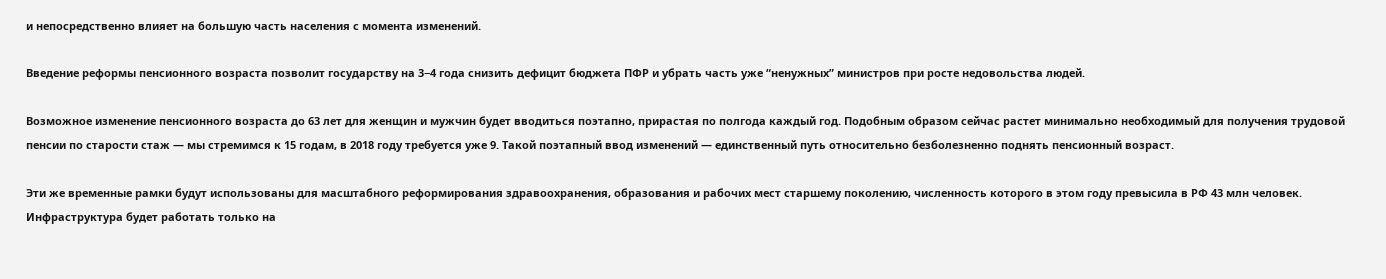и непосредственно влияет на большую часть населения с момента изменений.

Введение реформы пенсионного возраста позволит государству на 3−4 года снизить дефицит бюджета ПФР и убрать часть уже “ненужных” министров при росте недовольства людей.

Возможное изменение пенсионного возраста до 63 лет для женщин и мужчин будет вводиться поэтапно, прирастая по полгода каждый год. Подобным образом сейчас растет минимально необходимый для получения трудовой пенсии по старости стаж — мы стремимся к 15 годам, в 2018 году требуется уже 9. Такой поэтапный ввод изменений — единственный путь относительно безболезненно поднять пенсионный возраст.

Эти же временные рамки будут использованы для масштабного реформирования здравоохранения, образования и рабочих мест старшему поколению, численность которого в этом году превысила в РФ 43 млн человек. Инфраструктура будет работать только на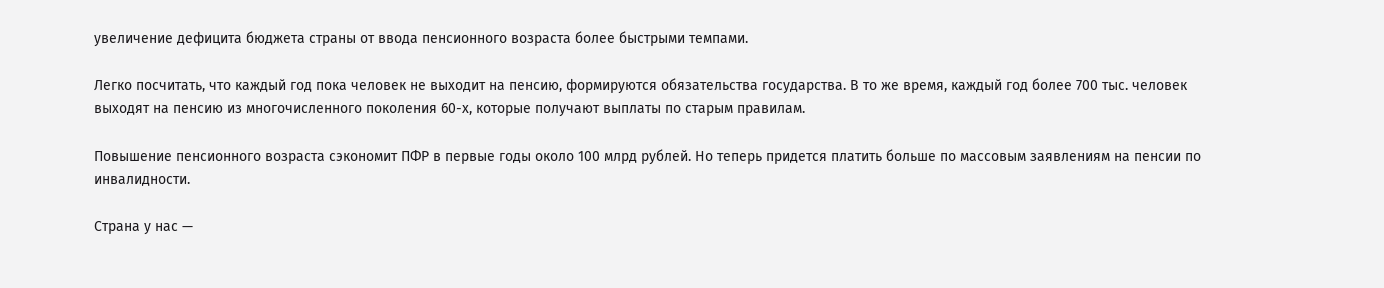увеличение дефицита бюджета страны от ввода пенсионного возраста более быстрыми темпами.

Легко посчитать, что каждый год пока человек не выходит на пенсию, формируются обязательства государства. В то же время, каждый год более 700 тыс. человек выходят на пенсию из многочисленного поколения 60-х, которые получают выплаты по старым правилам.

Повышение пенсионного возраста сэкономит ПФР в первые годы около 100 млрд рублей. Но теперь придется платить больше по массовым заявлениям на пенсии по инвалидности.

Страна у нас —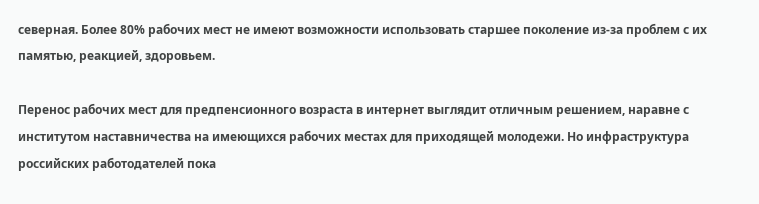северная. Более 80% рабочих мест не имеют возможности использовать старшее поколение из-за проблем с их памятью, реакцией, здоровьем.

Перенос рабочих мест для предпенсионного возраста в интернет выглядит отличным решением, наравне с институтом наставничества на имеющихся рабочих местах для приходящей молодежи. Но инфраструктура российских работодателей пока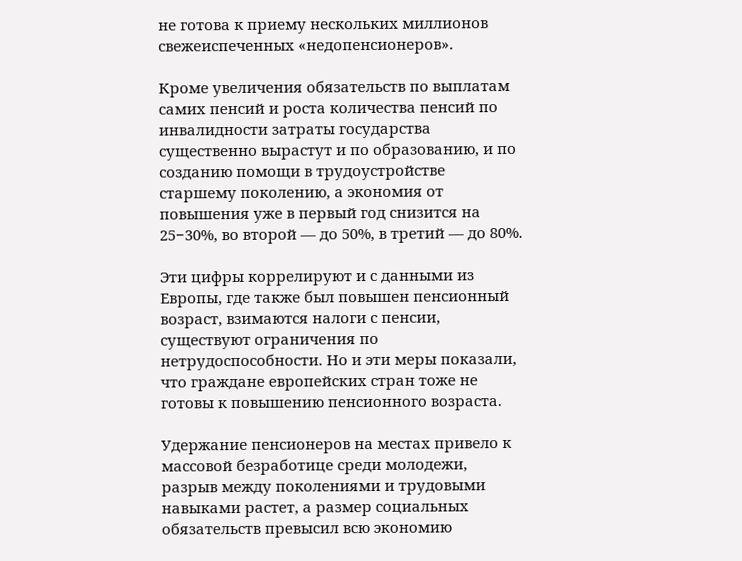не готова к приему нескольких миллионов свежеиспеченных «недопенсионеров».

Кроме увеличения обязательств по выплатам самих пенсий и роста количества пенсий по инвалидности затраты государства существенно вырастут и по образованию, и по созданию помощи в трудоустройстве старшему поколению, а экономия от повышения уже в первый год снизится на 25−30%, во второй — до 50%, в третий — до 80%.

Эти цифры коррелируют и с данными из Европы, где также был повышен пенсионный возраст, взимаются налоги с пенсии, существуют ограничения по нетрудоспособности. Но и эти меры показали, что граждане европейских стран тоже не готовы к повышению пенсионного возраста.

Удержание пенсионеров на местах привело к массовой безработице среди молодежи, разрыв между поколениями и трудовыми навыками растет, а размер социальных обязательств превысил всю экономию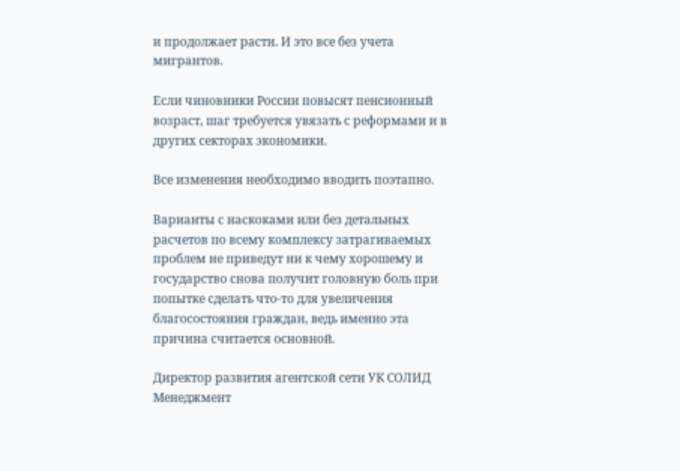и продолжает расти. И это все без учета мигрантов.

Если чиновники России повысят пенсионный возраст, шаг требуется увязать с реформами и в других секторах экономики.

Все изменения необходимо вводить поэтапно.

Варианты с наскоками или без детальных расчетов по всему комплексу затрагиваемых проблем не приведут ни к чему хорошему и государство снова получит головную боль при попытке сделать что-то для увеличения благосостояния граждан, ведь именно эта причина считается основной.

Директор развития агентской сети УК СОЛИД Менеджмент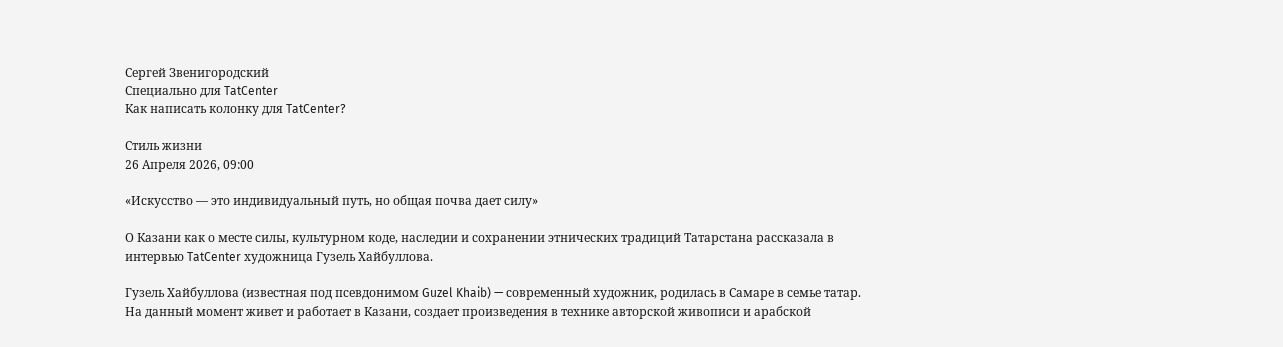Сергей Звенигородский
Специально для TatCenter
Как написать колонку для TatCenter?

Стиль жизни
26 Апреля 2026, 09:00

«Искусство — это индивидуальный путь, но общая почва дает силу»

О Казани как о месте силы, культурном коде, наследии и сохранении этнических традиций Татарстана рассказала в интервью TatCenter художница Гузель Хайбуллова.

Гузель Хайбуллова (известная под псевдонимом Guzel Khaib) — современный художник, родилась в Самаре в семье татар. На данный момент живет и работает в Казани, создает произведения в технике авторской живописи и арабской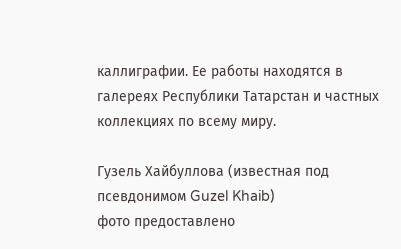каллиграфии. Ее работы находятся в галереях Республики Татарстан и частных коллекциях по всему миру.

Гузель Хайбуллова (известная под псевдонимом Guzel Khaib)
фото предоставлено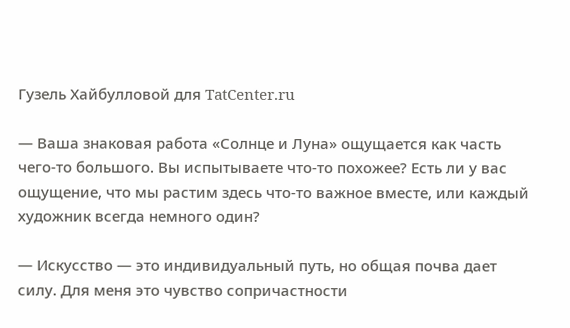Гузель Хайбулловой для TatCenter.ru

— Ваша знаковая работа «Солнце и Луна» ощущается как часть чего-то большого. Вы испытываете что-то похожее? Есть ли у вас ощущение, что мы растим здесь что-то важное вместе, или каждый художник всегда немного один?

— Искусство — это индивидуальный путь, но общая почва дает силу. Для меня это чувство сопричастности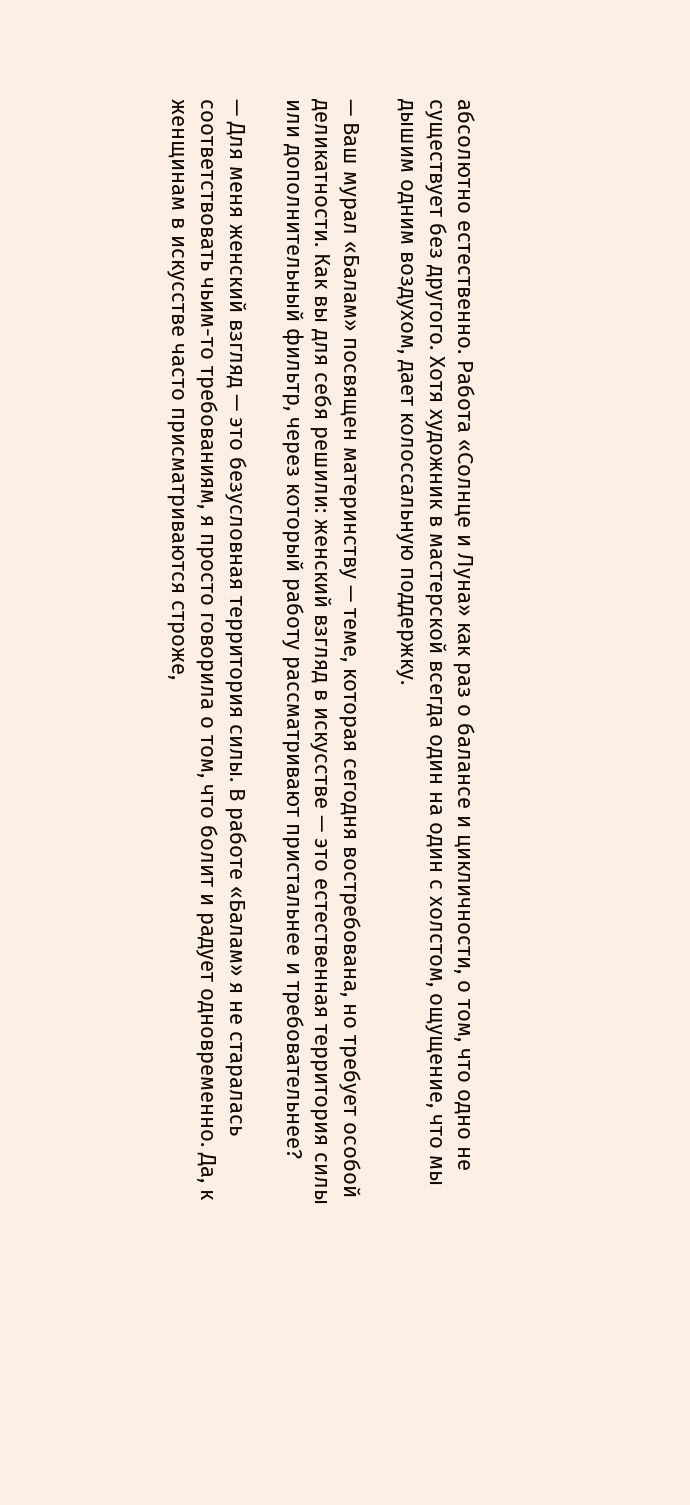абсолютно естественно. Работа «Солнце и Луна» как раз о балансе и цикличности, о том, что одно не существует без другого. Хотя художник в мастерской всегда один на один с холстом, ощущение, что мы дышим одним воздухом, дает колоссальную поддержку.

— Ваш мурал «Балам» посвящен материнству — теме, которая сегодня востребована, но требует особой деликатности. Как вы для себя решили: женский взгляд в искусстве — это естественная территория силы или дополнительный фильтр, через который работу рассматривают пристальнее и требовательнее?

— Для меня женский взгляд — это безусловная территория силы. В работе «Балам» я не старалась соответствовать чьим-то требованиям, я просто говорила о том, что болит и радует одновременно. Да, к женщинам в искусстве часто присматриваются строже,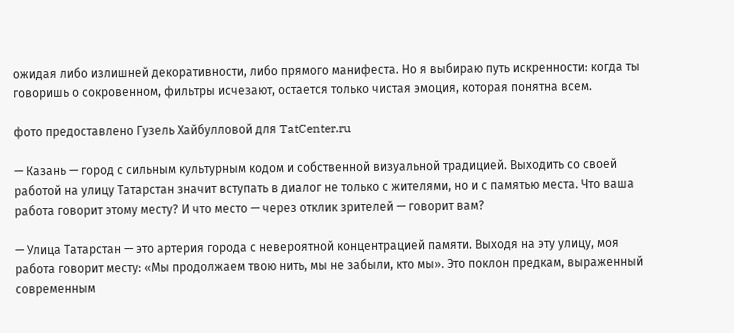ожидая либо излишней декоративности, либо прямого манифеста. Но я выбираю путь искренности: когда ты говоришь о сокровенном, фильтры исчезают, остается только чистая эмоция, которая понятна всем.

фото предоставлено Гузель Хайбулловой для TatCenter.ru

— Казань — город с сильным культурным кодом и собственной визуальной традицией. Выходить со своей работой на улицу Татарстан значит вступать в диалог не только с жителями, но и с памятью места. Что ваша работа говорит этому месту? И что место — через отклик зрителей — говорит вам?

— Улица Татарстан — это артерия города с невероятной концентрацией памяти. Выходя на эту улицу, моя работа говорит месту: «Мы продолжаем твою нить, мы не забыли, кто мы». Это поклон предкам, выраженный современным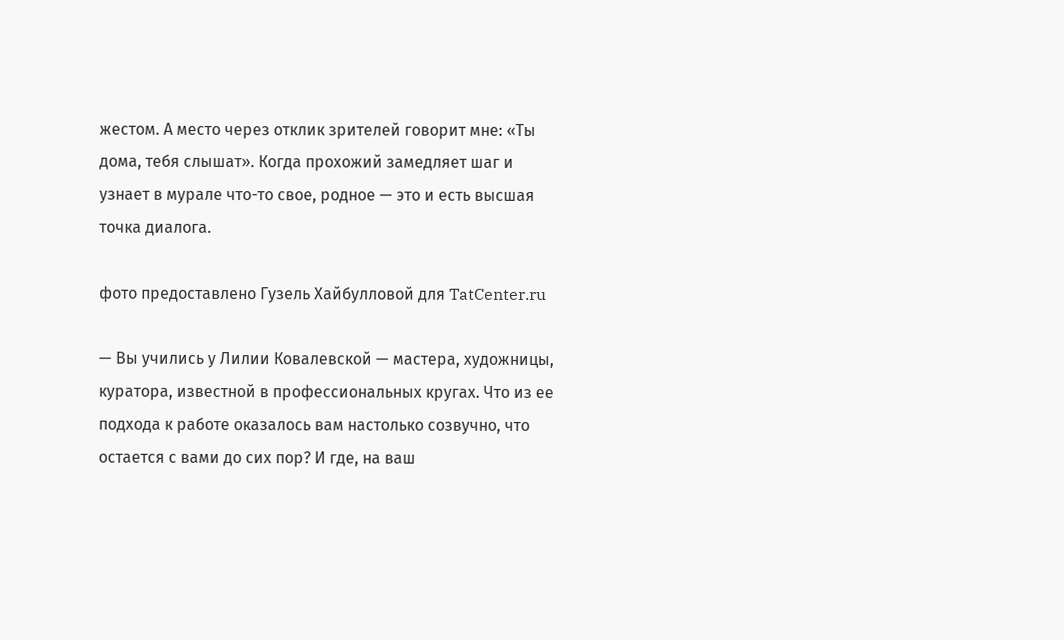жестом. А место через отклик зрителей говорит мне: «Ты дома, тебя слышат». Когда прохожий замедляет шаг и узнает в мурале что-то свое, родное — это и есть высшая точка диалога.

фото предоставлено Гузель Хайбулловой для TatCenter.ru

— Вы учились у Лилии Ковалевской — мастера, художницы, куратора, известной в профессиональных кругах. Что из ее подхода к работе оказалось вам настолько созвучно, что остается с вами до сих пор? И где, на ваш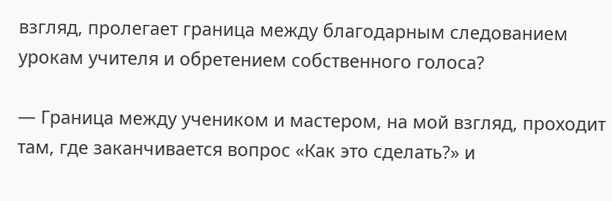взгляд, пролегает граница между благодарным следованием урокам учителя и обретением собственного голоса?

— Граница между учеником и мастером, на мой взгляд, проходит там, где заканчивается вопрос «Как это сделать?» и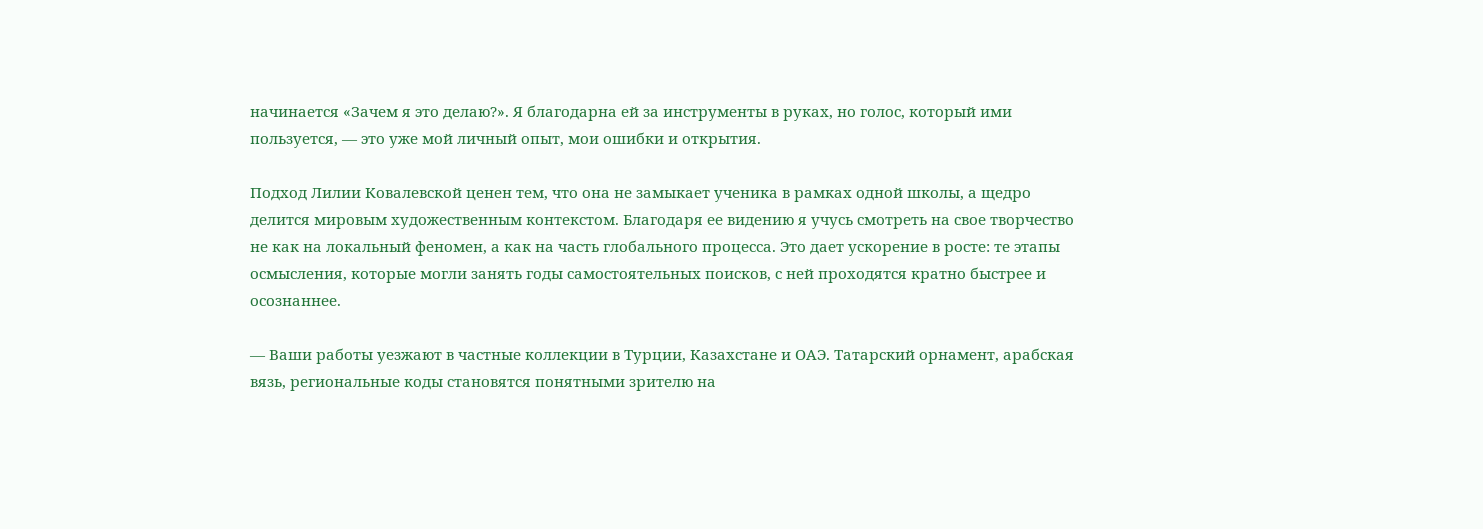начинается «Зачем я это делаю?». Я благодарна ей за инструменты в руках, но голос, который ими пользуется, — это уже мой личный опыт, мои ошибки и открытия.

Подход Лилии Ковалевской ценен тем, что она не замыкает ученика в рамках одной школы, а щедро делится мировым художественным контекстом. Благодаря ее видению я учусь смотреть на свое творчество не как на локальный феномен, а как на часть глобального процесса. Это дает ускорение в росте: те этапы осмысления, которые могли занять годы самостоятельных поисков, с ней проходятся кратно быстрее и осознаннее.

— Ваши работы уезжают в частные коллекции в Турции, Казахстане и ОАЭ. Татарский орнамент, арабская вязь, региональные коды становятся понятными зрителю на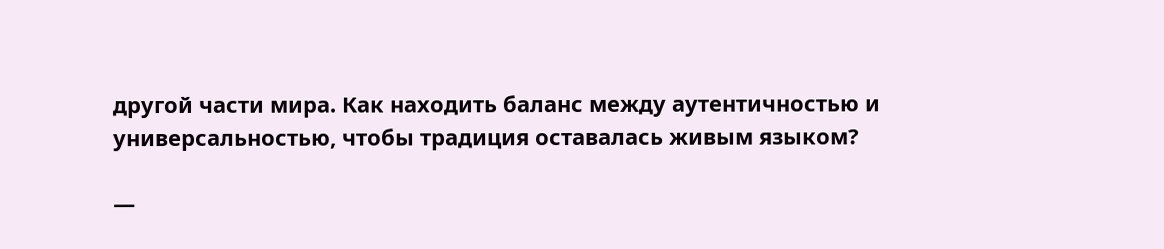другой части мира. Как находить баланс между аутентичностью и универсальностью, чтобы традиция оставалась живым языком?

—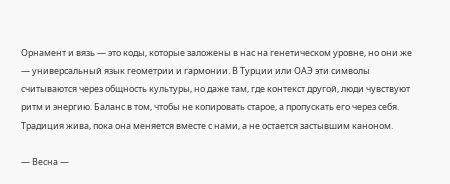Орнамент и вязь — это коды, которые заложены в нас на генетическом уровне, но они же — универсальный язык геометрии и гармонии. В Турции или ОАЭ эти символы считываются через общность культуры, но даже там, где контекст другой, люди чувствуют ритм и энергию. Баланс в том, чтобы не копировать старое, а пропускать его через себя. Традиция жива, пока она меняется вместе с нами, а не остается застывшим каноном.

— Весна —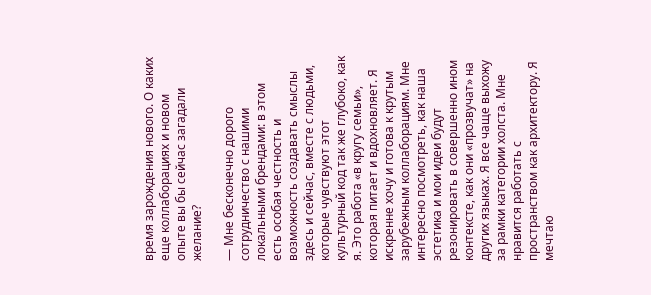время зарождения нового. О каких еще коллаборациях и новом опыте вы бы сейчас загадали желание?

— Мне бесконечно дорого сотрудничество с нашими локальными брендами: в этом есть особая честность и возможность создавать смыслы здесь и сейчас, вместе с людьми, которые чувствуют этот культурный код так же глубоко, как я. Это работа «в кругу семьи», которая питает и вдохновляет. Я искренне хочу и готова к крутым зарубежным коллаборациям. Мне интересно посмотреть, как наша эстетика и мои идеи будут резонировать в совершенно ином контексте, как они «прозвучат» на других языках. Я все чаще выхожу за рамки категории холста. Мне нравится работать с пространством как архитектору. Я мечтаю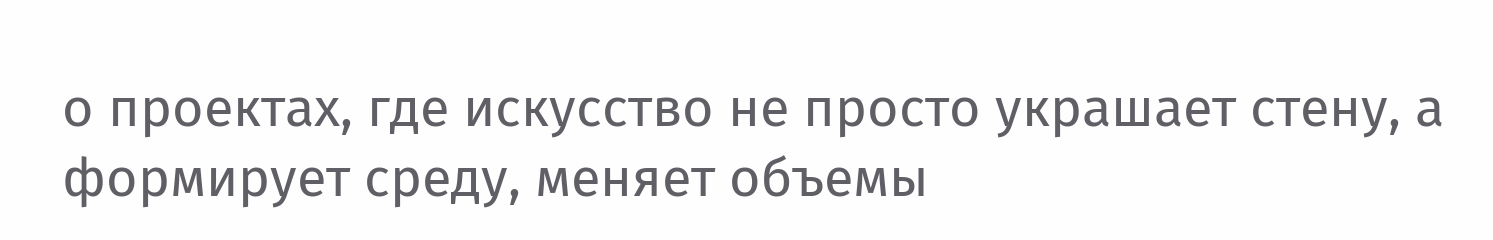о проектах, где искусство не просто украшает стену, а формирует среду, меняет объемы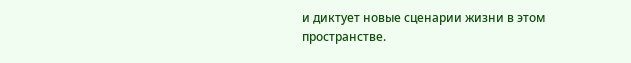и диктует новые сценарии жизни в этом пространстве.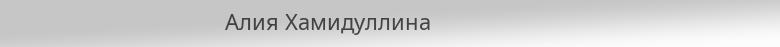Алия Хамидуллина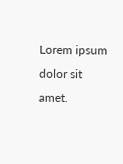Lorem ipsum dolor sit amet.